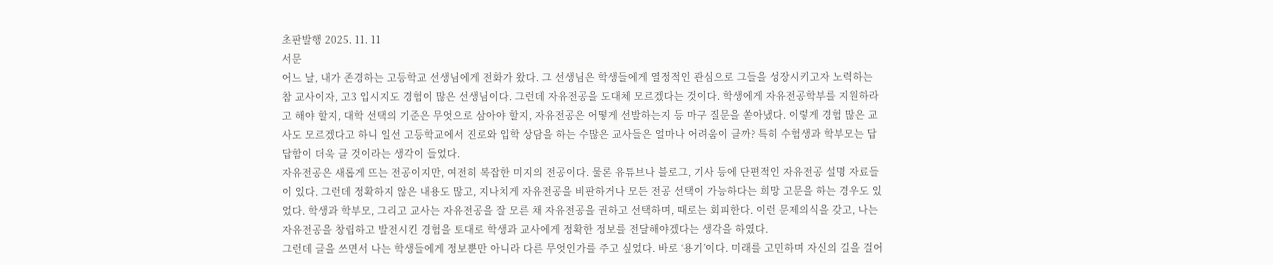초판발행 2025. 11. 11
서문
어느 날, 내가 존경하는 고등학교 선생님에게 전화가 왔다. 그 선생님은 학생들에게 열정적인 관심으로 그들을 성장시키고자 노력하는 참 교사이자, 고3 입시지도 경험이 많은 선생님이다. 그런데 자유전공을 도대체 모르겠다는 것이다. 학생에게 자유전공학부를 지원하라고 해야 할지, 대학 선택의 기준은 무엇으로 삼아야 할지, 자유전공은 어떻게 선발하는지 등 마구 질문을 쏟아냈다. 이렇게 경험 많은 교사도 모르겠다고 하니 일선 고등학교에서 진로와 입학 상담을 하는 수많은 교사들은 얼마나 어려움이 클까? 특히 수험생과 학부모는 답답함이 더욱 클 것이라는 생각이 들었다.
자유전공은 새롭게 뜨는 전공이지만, 여전히 복잡한 미지의 전공이다. 물론 유튜브나 블로그, 기사 등에 단편적인 자유전공 설명 자료들이 있다. 그런데 정확하지 않은 내용도 많고, 지나치게 자유전공을 비판하거나 모든 전공 선택이 가능하다는 희망 고문을 하는 경우도 있었다. 학생과 학부모, 그리고 교사는 자유전공을 잘 모른 채 자유전공을 권하고 선택하며, 때로는 회피한다. 이런 문제의식을 갖고, 나는 자유전공을 창립하고 발전시킨 경험을 토대로 학생과 교사에게 정확한 정보를 전달해야겠다는 생각을 하였다.
그런데 글을 쓰면서 나는 학생들에게 정보뿐만 아니라 다른 무엇인가를 주고 싶었다. 바로 ‘용기’이다. 미래를 고민하며 자신의 길을 걸어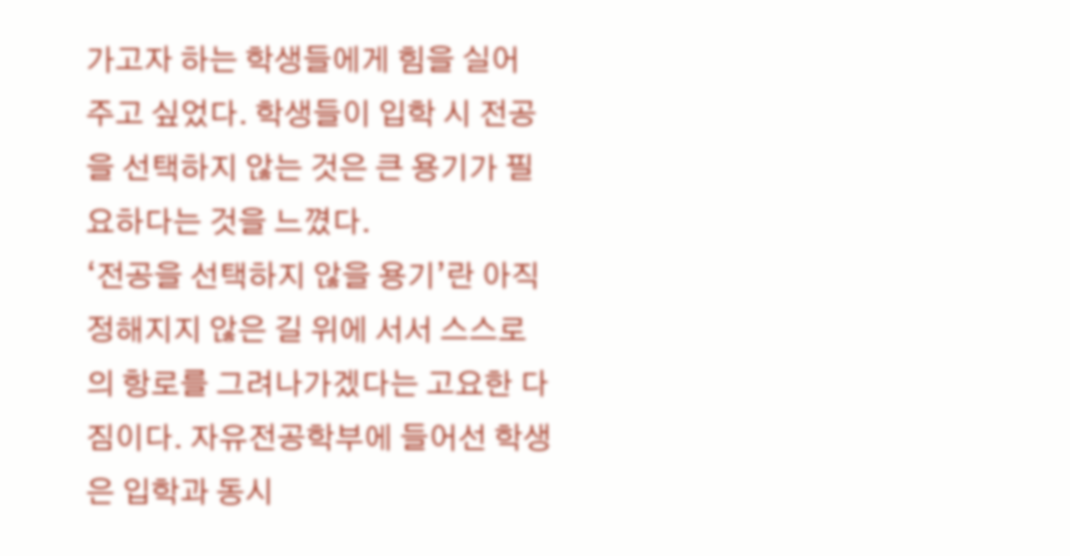가고자 하는 학생들에게 힘을 실어 주고 싶었다. 학생들이 입학 시 전공을 선택하지 않는 것은 큰 용기가 필요하다는 것을 느꼈다.
‘전공을 선택하지 않을 용기’란 아직 정해지지 않은 길 위에 서서 스스로의 항로를 그려나가겠다는 고요한 다짐이다. 자유전공학부에 들어선 학생은 입학과 동시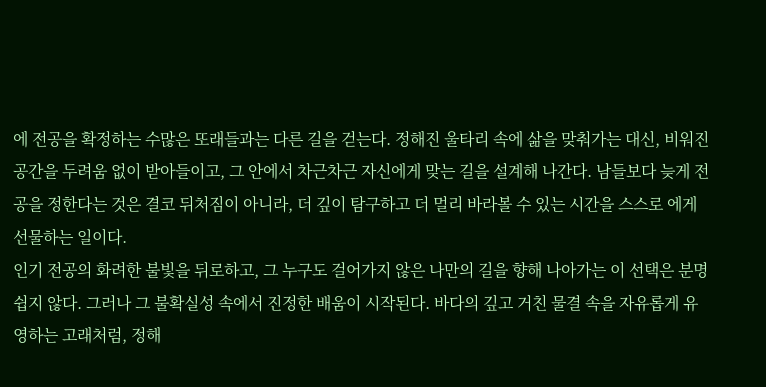에 전공을 확정하는 수많은 또래들과는 다른 길을 걷는다. 정해진 울타리 속에 삶을 맞춰가는 대신, 비워진 공간을 두려움 없이 받아들이고, 그 안에서 차근차근 자신에게 맞는 길을 설계해 나간다. 남들보다 늦게 전공을 정한다는 것은 결코 뒤처짐이 아니라, 더 깊이 탐구하고 더 멀리 바라볼 수 있는 시간을 스스로 에게 선물하는 일이다.
인기 전공의 화려한 불빛을 뒤로하고, 그 누구도 걸어가지 않은 나만의 길을 향해 나아가는 이 선택은 분명 쉽지 않다. 그러나 그 불확실성 속에서 진정한 배움이 시작된다. 바다의 깊고 거친 물결 속을 자유롭게 유영하는 고래처럼, 정해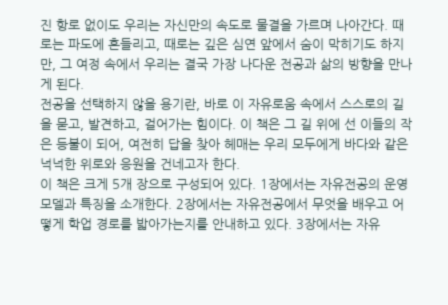진 항로 없이도 우리는 자신만의 속도로 물결을 가르며 나아간다. 때로는 파도에 흔들리고, 때로는 깊은 심연 앞에서 숨이 막히기도 하지만, 그 여정 속에서 우리는 결국 가장 나다운 전공과 삶의 방향을 만나게 된다.
전공을 선택하지 않을 용기란, 바로 이 자유로움 속에서 스스로의 길을 묻고, 발견하고, 걸어가는 힘이다. 이 책은 그 길 위에 선 이들의 작은 등불이 되어, 여전히 답을 찾아 헤매는 우리 모두에게 바다와 같은 넉넉한 위로와 응원을 건네고자 한다.
이 책은 크게 5개 장으로 구성되어 있다. 1장에서는 자유전공의 운영 모델과 특징을 소개한다. 2장에서는 자유전공에서 무엇을 배우고 어떻게 학업 경로를 밟아가는지를 안내하고 있다. 3장에서는 자유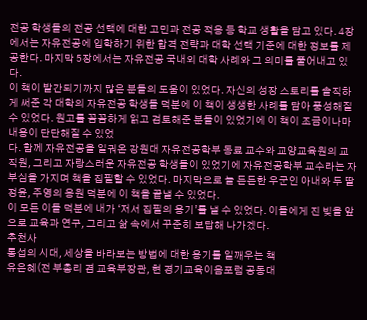전공 학생들의 전공 선택에 대한 고민과 전공 적응 등 학교 생활을 담고 있다. 4장에서는 자유전공에 입학하기 위한 합격 전략과 대학 선택 기준에 대한 정보를 제공한다. 마지막 5장에서는 자유전공 국내외 대학 사례와 그 의미를 풀어내고 있다.
이 책이 발간되기까지 많은 분들의 도움이 있었다. 자신의 성장 스토리를 솔직하게 써준 각 대학의 자유전공 학생들 덕분에 이 책이 생생한 사례를 담아 풍성해질 수 있었다. 원고를 꼼꼼하게 읽고 검토해준 분들이 있었기에 이 책이 조금이나마 내용이 단단해질 수 있었
다. 함께 자유전공을 일궈온 강원대 자유전공학부 동료 교수와 교양교육원의 교직원, 그리고 자랑스러운 자유전공 학생들이 있었기에 자유전공학부 교수라는 자부심을 가지며 책을 집필할 수 있었다. 마지막으로 늘 든든한 우군인 아내와 두 딸 정윤, 주영의 응원 덕분에 이 책을 끝낼 수 있었다.
이 모든 이들 덕분에 내가 ‘저서 집필의 용기’를 낼 수 있었다. 이들에게 진 빚을 앞으로 교육과 연구, 그리고 삶 속에서 꾸준히 보답해 나가겠다.
추천사
통섭의 시대, 세상을 바라보는 방법에 대한 용기를 일깨우는 책
유은혜(전 부총리 겸 교육부장관, 현 경기교육이음포럼 공동대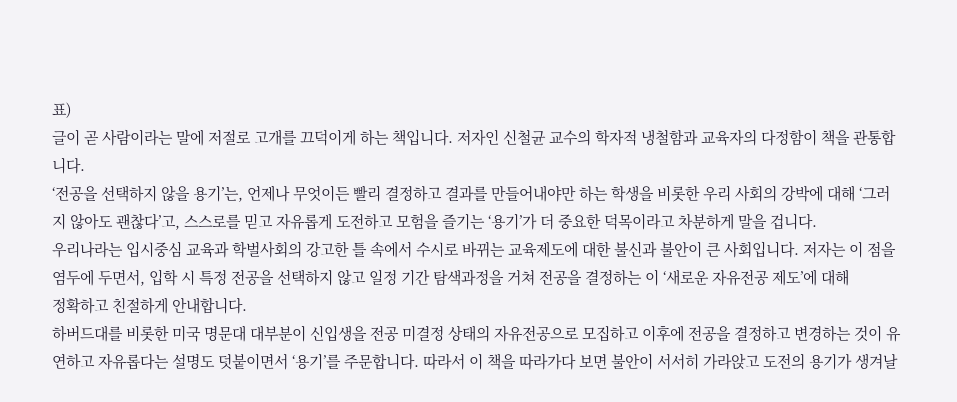표)
글이 곧 사람이라는 말에 저절로 고개를 끄덕이게 하는 책입니다. 저자인 신철균 교수의 학자적 냉철함과 교육자의 다정함이 책을 관통합니다.
‘전공을 선택하지 않을 용기’는, 언제나 무엇이든 빨리 결정하고 결과를 만들어내야만 하는 학생을 비롯한 우리 사회의 강박에 대해 ‘그러지 않아도 괜찮다’고, 스스로를 믿고 자유롭게 도전하고 모험을 즐기는 ‘용기’가 더 중요한 덕목이라고 차분하게 말을 겁니다.
우리나라는 입시중심 교육과 학벌사회의 강고한 틀 속에서 수시로 바뀌는 교육제도에 대한 불신과 불안이 큰 사회입니다. 저자는 이 점을 염두에 두면서, 입학 시 특정 전공을 선택하지 않고 일정 기간 탐색과정을 거쳐 전공을 결정하는 이 ‘새로운 자유전공 제도’에 대해
정확하고 친절하게 안내합니다.
하버드대를 비롯한 미국 명문대 대부분이 신입생을 전공 미결정 상태의 자유전공으로 모집하고 이후에 전공을 결정하고 변경하는 것이 유연하고 자유롭다는 설명도 덧붙이면서 ‘용기’를 주문합니다. 따라서 이 책을 따라가다 보면 불안이 서서히 가라앉고 도전의 용기가 생겨날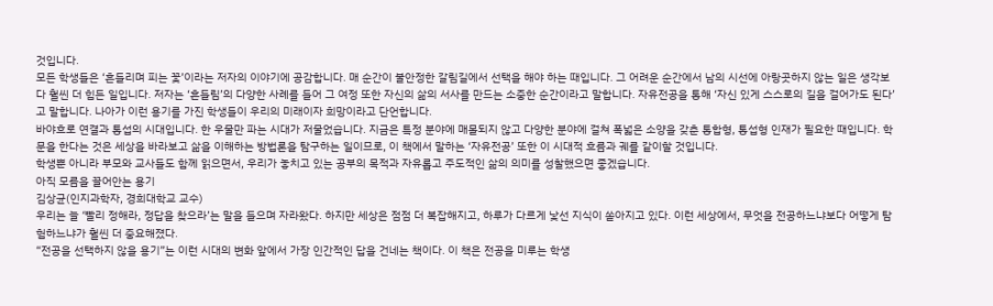것입니다.
모든 학생들은 ‘흔들리며 피는 꽃’이라는 저자의 이야기에 공감합니다. 매 순간이 불안정한 갈림길에서 선택을 해야 하는 때입니다. 그 어려운 순간에서 남의 시선에 아랑곳하지 않는 일은 생각보다 훨씬 더 힘든 일입니다. 저자는 ‘흔들림’의 다양한 사례를 들어 그 여정 또한 자신의 삶의 서사를 만드는 소중한 순간이라고 말합니다. 자유전공을 통해 ‘자신 있게 스스로의 길을 걸어가도 된다’고 말합니다. 나아가 이런 용기를 가진 학생들이 우리의 미래이자 희망이라고 단언합니다.
바야흐로 연결과 통섭의 시대입니다. 한 우물만 파는 시대가 저물었습니다. 지금은 특정 분야에 매몰되지 않고 다양한 분야에 걸쳐 폭넓은 소양을 갖춘 통합형, 통섭형 인재가 필요한 때입니다. 학문을 한다는 것은 세상을 바라보고 삶을 이해하는 방법론을 탐구하는 일이므로, 이 책에서 말하는 ‘자유전공’ 또한 이 시대적 흐름과 궤를 같이할 것입니다.
학생뿐 아니라 부모와 교사들도 함께 읽으면서, 우리가 놓치고 있는 공부의 목적과 자유롭고 주도적인 삶의 의미를 성찰했으면 좋겠습니다.
아직 모름을 끌어안는 용기
김상균(인지과학자, 경희대학교 교수)
우리는 늘 ‘빨리 정해라, 정답을 찾으라’는 말을 들으며 자라왔다. 하지만 세상은 점점 더 복잡해지고, 하루가 다르게 낯선 지식이 쏟아지고 있다. 이런 세상에서, 무엇을 전공하느냐보다 어떻게 탐험하느냐가 훨씬 더 중요해졌다.
“전공을 선택하지 않을 용기”는 이런 시대의 변화 앞에서 가장 인간적인 답을 건네는 책이다. 이 책은 전공을 미루는 학생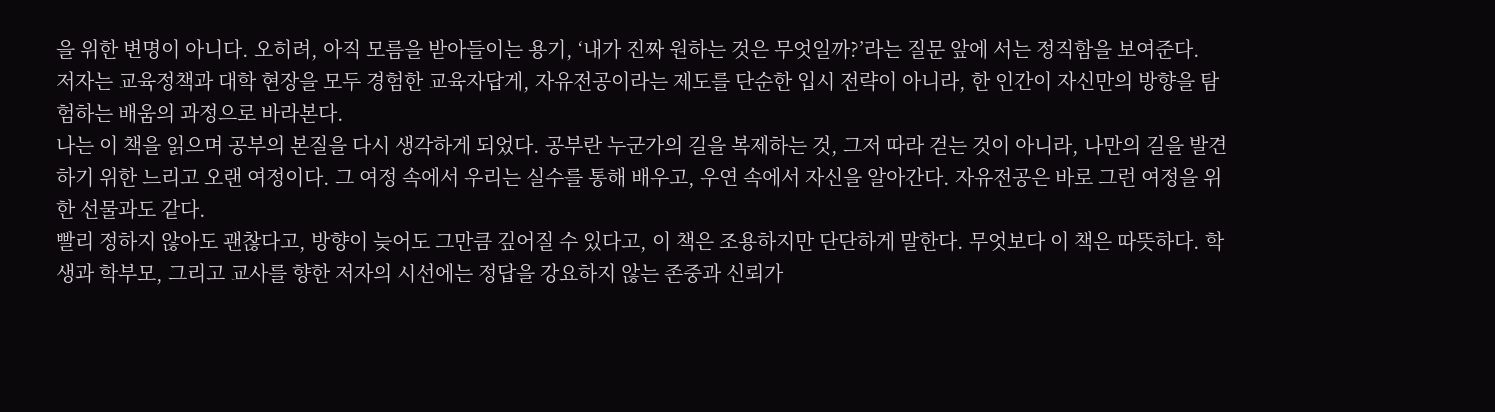을 위한 변명이 아니다. 오히려, 아직 모름을 받아들이는 용기, ‘내가 진짜 원하는 것은 무엇일까?’라는 질문 앞에 서는 정직함을 보여준다.
저자는 교육정책과 대학 현장을 모두 경험한 교육자답게, 자유전공이라는 제도를 단순한 입시 전략이 아니라, 한 인간이 자신만의 방향을 탐험하는 배움의 과정으로 바라본다.
나는 이 책을 읽으며 공부의 본질을 다시 생각하게 되었다. 공부란 누군가의 길을 복제하는 것, 그저 따라 걷는 것이 아니라, 나만의 길을 발견하기 위한 느리고 오랜 여정이다. 그 여정 속에서 우리는 실수를 통해 배우고, 우연 속에서 자신을 알아간다. 자유전공은 바로 그런 여정을 위한 선물과도 같다.
빨리 정하지 않아도 괜찮다고, 방향이 늦어도 그만큼 깊어질 수 있다고, 이 책은 조용하지만 단단하게 말한다. 무엇보다 이 책은 따뜻하다. 학생과 학부모, 그리고 교사를 향한 저자의 시선에는 정답을 강요하지 않는 존중과 신뢰가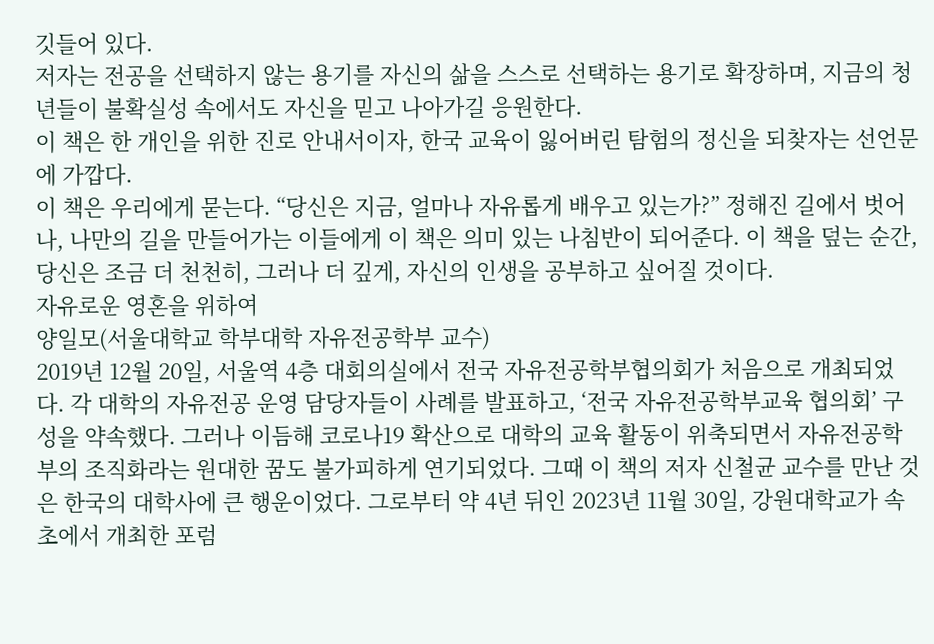깃들어 있다.
저자는 전공을 선택하지 않는 용기를 자신의 삶을 스스로 선택하는 용기로 확장하며, 지금의 청년들이 불확실성 속에서도 자신을 믿고 나아가길 응원한다.
이 책은 한 개인을 위한 진로 안내서이자, 한국 교육이 잃어버린 탐험의 정신을 되찾자는 선언문에 가깝다.
이 책은 우리에게 묻는다. “당신은 지금, 얼마나 자유롭게 배우고 있는가?” 정해진 길에서 벗어나, 나만의 길을 만들어가는 이들에게 이 책은 의미 있는 나침반이 되어준다. 이 책을 덮는 순간, 당신은 조금 더 천천히, 그러나 더 깊게, 자신의 인생을 공부하고 싶어질 것이다.
자유로운 영혼을 위하여
양일모(서울대학교 학부대학 자유전공학부 교수)
2019년 12월 20일, 서울역 4층 대회의실에서 전국 자유전공학부협의회가 처음으로 개최되었다. 각 대학의 자유전공 운영 담당자들이 사례를 발표하고, ‘전국 자유전공학부교육 협의회’ 구성을 약속했다. 그러나 이듬해 코로나19 확산으로 대학의 교육 활동이 위축되면서 자유전공학부의 조직화라는 원대한 꿈도 불가피하게 연기되었다. 그때 이 책의 저자 신철균 교수를 만난 것은 한국의 대학사에 큰 행운이었다. 그로부터 약 4년 뒤인 2023년 11월 30일, 강원대학교가 속초에서 개최한 포럼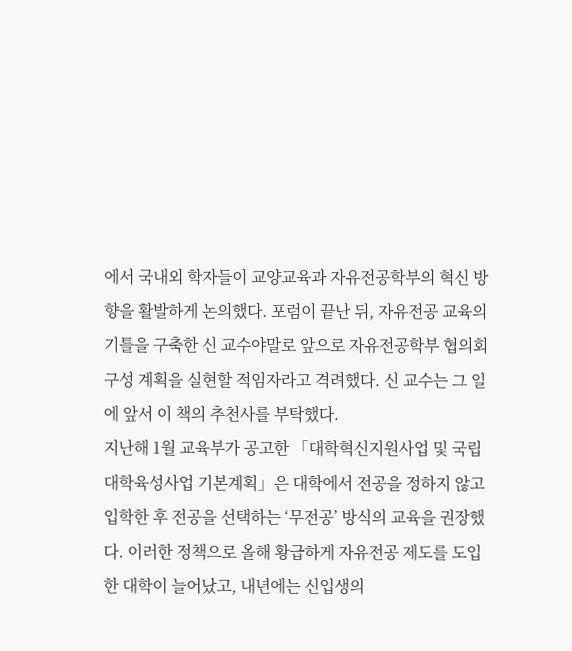에서 국내외 학자들이 교양교육과 자유전공학부의 혁신 방향을 활발하게 논의했다. 포럼이 끝난 뒤, 자유전공 교육의 기틀을 구축한 신 교수야말로 앞으로 자유전공학부 협의회 구성 계획을 실현할 적임자라고 격려했다. 신 교수는 그 일에 앞서 이 책의 추천사를 부탁했다.
지난해 1월 교육부가 공고한 「대학혁신지원사업 및 국립대학육성사업 기본계획」은 대학에서 전공을 정하지 않고 입학한 후 전공을 선택하는 ‘무전공’ 방식의 교육을 권장했다. 이러한 정책으로 올해 황급하게 자유전공 제도를 도입한 대학이 늘어났고, 내년에는 신입생의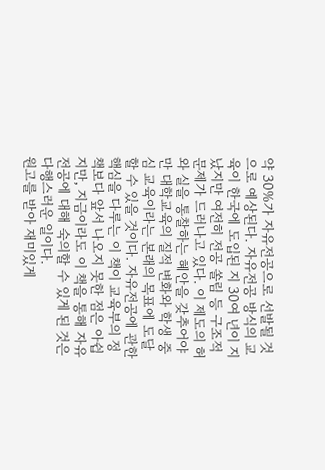약 30%가 자유전공으로 선발될 것으로 예상된다. 자유전공 방식의 교육이 한국에 도입된 지 30여 년이 지났지만 여전히 전공 쏠림 등 구조적 문제가 드러나고 있다. 이 제도의 허와 실을 통찰하는 혜안을 갖추어야만 대학교육의 질적 변화와 학생 중심 교육이라는 본래의 목표에 도달할 수 있을 것이다. 자유전공에 관한 핵심을 다루는 이 책이 교육부의 정책보다 앞서 나오지 못한 점은 아쉽지만, 지금이라도 이 책을 통해 자유전공에 대해 숙의할 수 있게 된 것은 다행스러운 일이다.
원고를 받아 재미있게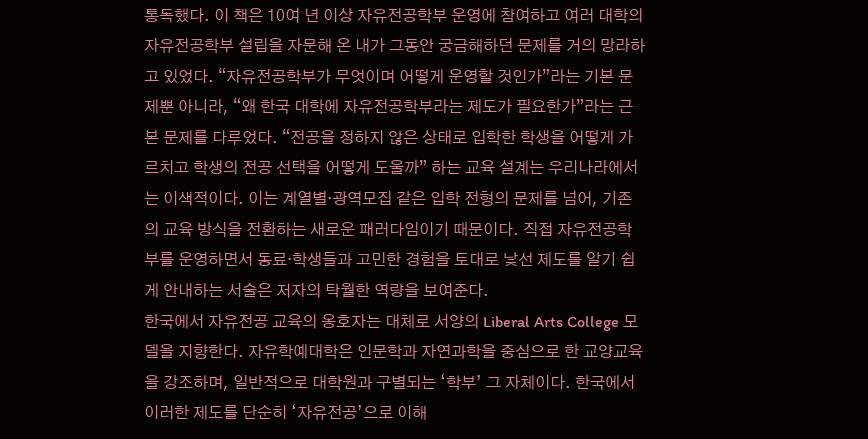통독했다. 이 책은 10여 년 이상 자유전공학부 운영에 참여하고 여러 대학의 자유전공학부 설립을 자문해 온 내가 그동안 궁금해하던 문제를 거의 망라하고 있었다. “자유전공학부가 무엇이며 어떻게 운영할 것인가”라는 기본 문제뿐 아니라, “왜 한국 대학에 자유전공학부라는 제도가 필요한가”라는 근본 문제를 다루었다. “전공을 정하지 않은 상태로 입학한 학생을 어떻게 가르치고 학생의 전공 선택을 어떻게 도울까” 하는 교육 설계는 우리나라에서는 이색적이다. 이는 계열별·광역모집 같은 입학 전형의 문제를 넘어, 기존의 교육 방식을 전환하는 새로운 패러다임이기 때문이다. 직접 자유전공학부를 운영하면서 동료·학생들과 고민한 경험을 토대로 낯선 제도를 알기 쉽게 안내하는 서술은 저자의 탁월한 역량을 보여준다.
한국에서 자유전공 교육의 옹호자는 대체로 서양의 Liberal Arts College 모델을 지향한다. 자유학예대학은 인문학과 자연과학을 중심으로 한 교양교육을 강조하며, 일반적으로 대학원과 구별되는 ‘학부’ 그 자체이다. 한국에서 이러한 제도를 단순히 ‘자유전공’으로 이해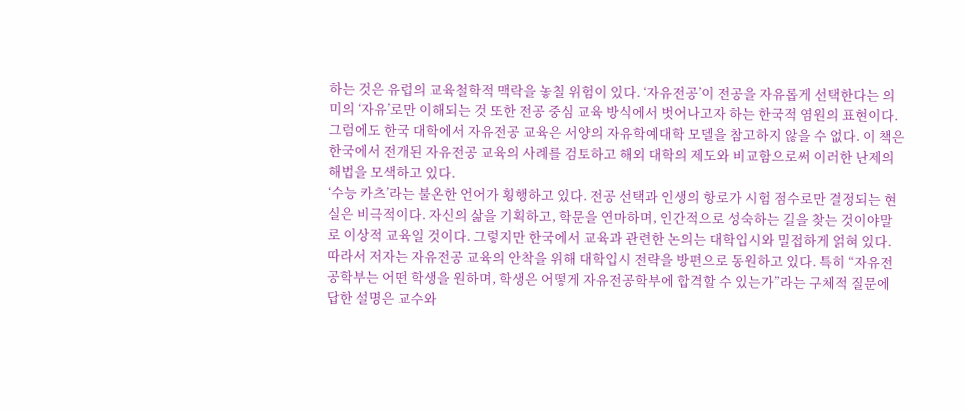하는 것은 유럽의 교육철학적 맥락을 놓칠 위험이 있다. ‘자유전공’이 전공을 자유롭게 선택한다는 의미의 ‘자유’로만 이해되는 것 또한 전공 중심 교육 방식에서 벗어나고자 하는 한국적 염원의 표현이다. 그럼에도 한국 대학에서 자유전공 교육은 서양의 자유학예대학 모델을 참고하지 않을 수 없다. 이 책은 한국에서 전개된 자유전공 교육의 사례를 검토하고 해외 대학의 제도와 비교함으로써 이러한 난제의 해법을 모색하고 있다.
‘수능 카츠’라는 불온한 언어가 횡행하고 있다. 전공 선택과 인생의 항로가 시험 점수로만 결정되는 현실은 비극적이다. 자신의 삶을 기획하고, 학문을 연마하며, 인간적으로 성숙하는 길을 찾는 것이야말로 이상적 교육일 것이다. 그렇지만 한국에서 교육과 관련한 논의는 대학입시와 밀접하게 얽혀 있다. 따라서 저자는 자유전공 교육의 안착을 위해 대학입시 전략을 방편으로 동원하고 있다. 특히 “자유전공학부는 어떤 학생을 원하며, 학생은 어떻게 자유전공학부에 합격할 수 있는가”라는 구체적 질문에 답한 설명은 교수와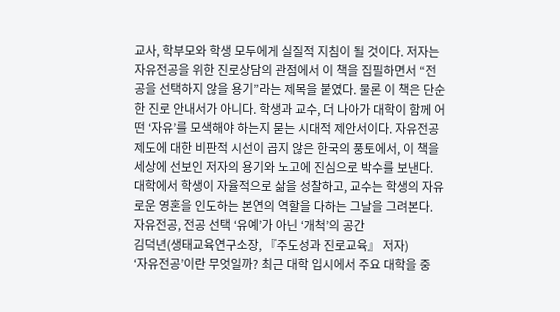교사, 학부모와 학생 모두에게 실질적 지침이 될 것이다. 저자는 자유전공을 위한 진로상담의 관점에서 이 책을 집필하면서 “전공을 선택하지 않을 용기”라는 제목을 붙였다. 물론 이 책은 단순한 진로 안내서가 아니다. 학생과 교수, 더 나아가 대학이 함께 어떤 ‘자유’를 모색해야 하는지 묻는 시대적 제안서이다. 자유전공 제도에 대한 비판적 시선이 곱지 않은 한국의 풍토에서, 이 책을 세상에 선보인 저자의 용기와 노고에 진심으로 박수를 보낸다. 대학에서 학생이 자율적으로 삶을 성찰하고, 교수는 학생의 자유로운 영혼을 인도하는 본연의 역할을 다하는 그날을 그려본다.
자유전공, 전공 선택 ‘유예’가 아닌 ‘개척’의 공간
김덕년(생태교육연구소장, 『주도성과 진로교육』 저자)
‘자유전공’이란 무엇일까? 최근 대학 입시에서 주요 대학을 중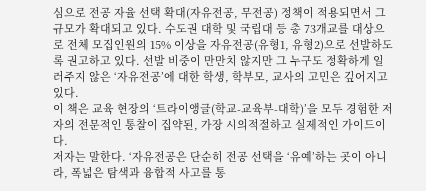심으로 전공 자율 선택 확대(자유전공, 무전공) 정책이 적용되면서 그 규모가 확대되고 있다. 수도권 대학 및 국립대 등 총 73개교를 대상으로 전체 모집인원의 15% 이상을 자유전공(유형1, 유형2)으로 선발하도록 권고하고 있다. 선발 비중이 만만치 않지만 그 누구도 정확하게 일러주지 않은 ‘자유전공’에 대한 학생, 학부모, 교사의 고민은 깊어지고 있다.
이 책은 교육 현장의 ‘트라이앵글(학교-교육부-대학)’을 모두 경험한 저자의 전문적인 통찰이 집약된, 가장 시의적절하고 실제적인 가이드이다.
저자는 말한다. ‘자유전공은 단순히 전공 선택을 ‘유예’하는 곳이 아니라, 폭넓은 탐색과 융합적 사고를 통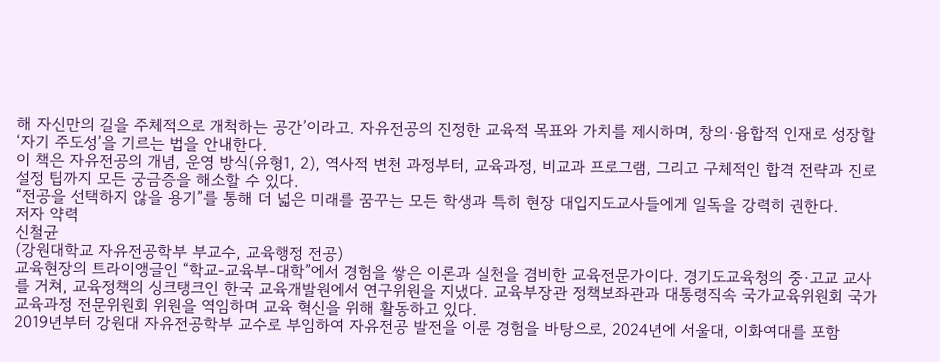해 자신만의 길을 주체적으로 개척하는 공간’이라고. 자유전공의 진정한 교육적 목표와 가치를 제시하며, 창의·융합적 인재로 성장할 ‘자기 주도성’을 기르는 법을 안내한다.
이 책은 자유전공의 개념, 운영 방식(유형1, 2), 역사적 변천 과정부터, 교육과정, 비교과 프로그램, 그리고 구체적인 합격 전략과 진로 설정 팁까지 모든 궁금증을 해소할 수 있다.
“전공을 선택하지 않을 용기”를 통해 더 넓은 미래를 꿈꾸는 모든 학생과 특히 현장 대입지도교사들에게 일독을 강력히 권한다.
저자 약력
신철균
(강원대학교 자유전공학부 부교수, 교육행정 전공)
교육현장의 트라이앵글인 “학교-교육부-대학”에서 경험을 쌓은 이론과 실천을 겸비한 교육전문가이다. 경기도교육청의 중·고교 교사를 거쳐, 교육정책의 싱크탱크인 한국 교육개발원에서 연구위원을 지냈다. 교육부장관 정책보좌관과 대통령직속 국가교육위원회 국가교육과정 전문위원회 위원을 역임하며 교육 혁신을 위해 활동하고 있다.
2019년부터 강원대 자유전공학부 교수로 부임하여 자유전공 발전을 이룬 경험을 바탕으로, 2024년에 서울대, 이화여대를 포함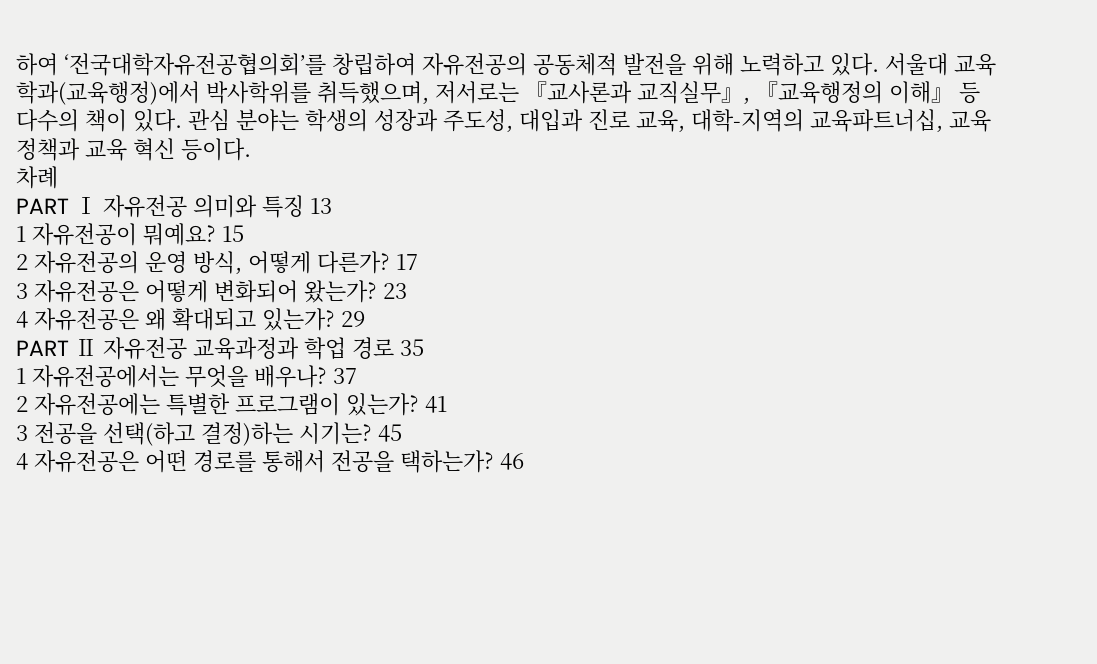하여 ‘전국대학자유전공협의회’를 창립하여 자유전공의 공동체적 발전을 위해 노력하고 있다. 서울대 교육학과(교육행정)에서 박사학위를 취득했으며, 저서로는 『교사론과 교직실무』, 『교육행정의 이해』 등 다수의 책이 있다. 관심 분야는 학생의 성장과 주도성, 대입과 진로 교육, 대학-지역의 교육파트너십, 교육 정책과 교육 혁신 등이다.
차례
PART Ⅰ 자유전공 의미와 특징 13
1 자유전공이 뭐예요? 15
2 자유전공의 운영 방식, 어떻게 다른가? 17
3 자유전공은 어떻게 변화되어 왔는가? 23
4 자유전공은 왜 확대되고 있는가? 29
PART Ⅱ 자유전공 교육과정과 학업 경로 35
1 자유전공에서는 무엇을 배우나? 37
2 자유전공에는 특별한 프로그램이 있는가? 41
3 전공을 선택(하고 결정)하는 시기는? 45
4 자유전공은 어떤 경로를 통해서 전공을 택하는가? 46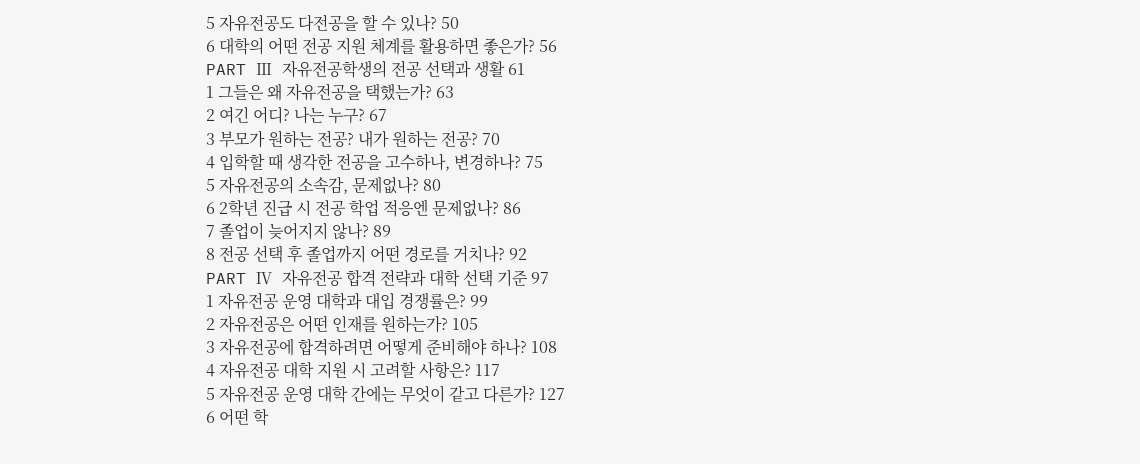5 자유전공도 다전공을 할 수 있나? 50
6 대학의 어떤 전공 지원 체계를 활용하면 좋은가? 56
PART Ⅲ 자유전공학생의 전공 선택과 생활 61
1 그들은 왜 자유전공을 택했는가? 63
2 여긴 어디? 나는 누구? 67
3 부모가 원하는 전공? 내가 원하는 전공? 70
4 입학할 때 생각한 전공을 고수하나, 변경하나? 75
5 자유전공의 소속감, 문제없나? 80
6 2학년 진급 시 전공 학업 적응엔 문제없나? 86
7 졸업이 늦어지지 않나? 89
8 전공 선택 후 졸업까지 어떤 경로를 거치나? 92
PART Ⅳ 자유전공 합격 전략과 대학 선택 기준 97
1 자유전공 운영 대학과 대입 경쟁률은? 99
2 자유전공은 어떤 인재를 원하는가? 105
3 자유전공에 합격하려면 어떻게 준비해야 하나? 108
4 자유전공 대학 지원 시 고려할 사항은? 117
5 자유전공 운영 대학 간에는 무엇이 같고 다른가? 127
6 어떤 학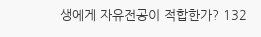생에게 자유전공이 적합한가? 132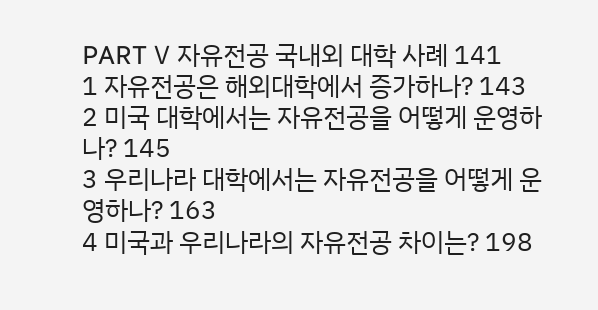PART Ⅴ 자유전공 국내외 대학 사례 141
1 자유전공은 해외대학에서 증가하나? 143
2 미국 대학에서는 자유전공을 어떻게 운영하나? 145
3 우리나라 대학에서는 자유전공을 어떻게 운영하나? 163
4 미국과 우리나라의 자유전공 차이는? 198